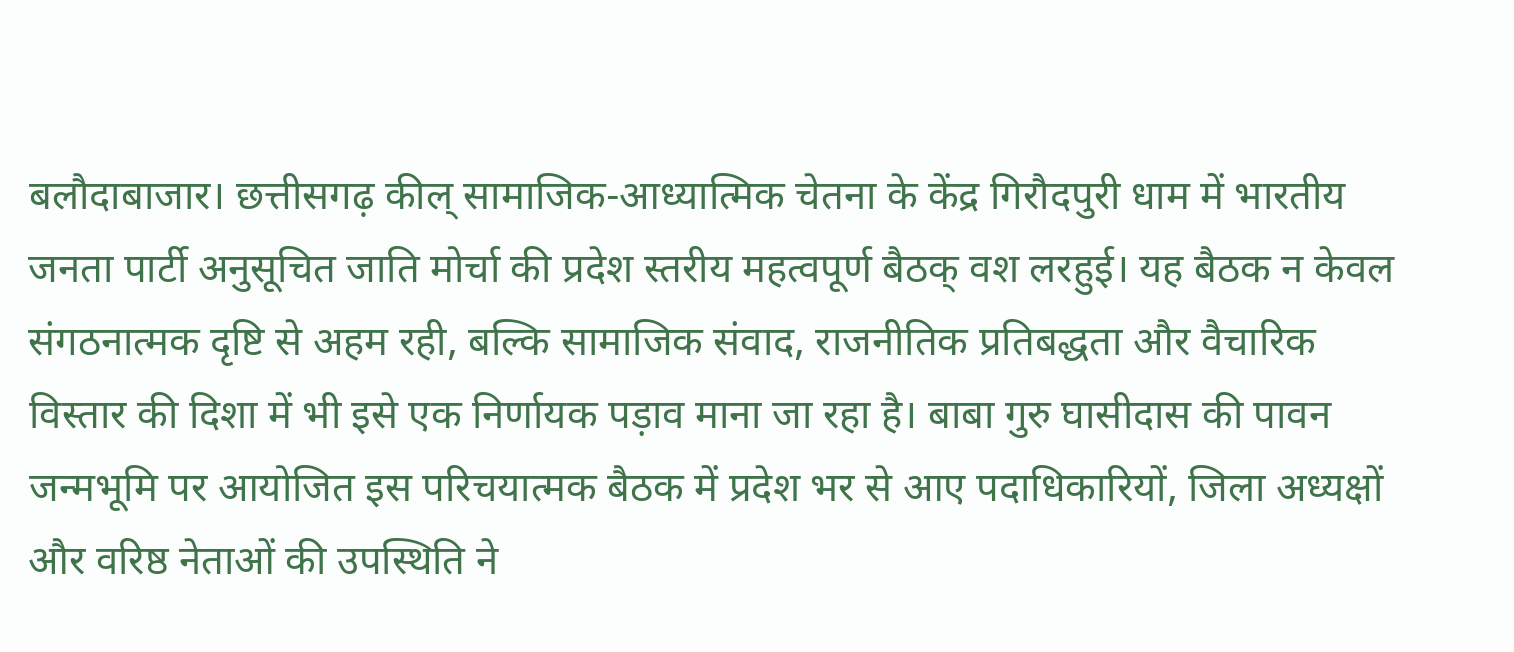बलौदाबाजार। छत्तीसगढ़ कील् सामाजिक-आध्यात्मिक चेतना के केंद्र गिरौदपुरी धाम में भारतीय जनता पार्टी अनुसूचित जाति मोर्चा की प्रदेश स्तरीय महत्वपूर्ण बैठक् वश लरहुई। यह बैठक न केवल संगठनात्मक दृष्टि से अहम रही, बल्कि सामाजिक संवाद, राजनीतिक प्रतिबद्धता और वैचारिक विस्तार की दिशा में भी इसे एक निर्णायक पड़ाव माना जा रहा है। बाबा गुरु घासीदास की पावन जन्मभूमि पर आयोजित इस परिचयात्मक बैठक में प्रदेश भर से आए पदाधिकारियों, जिला अध्यक्षों और वरिष्ठ नेताओं की उपस्थिति ने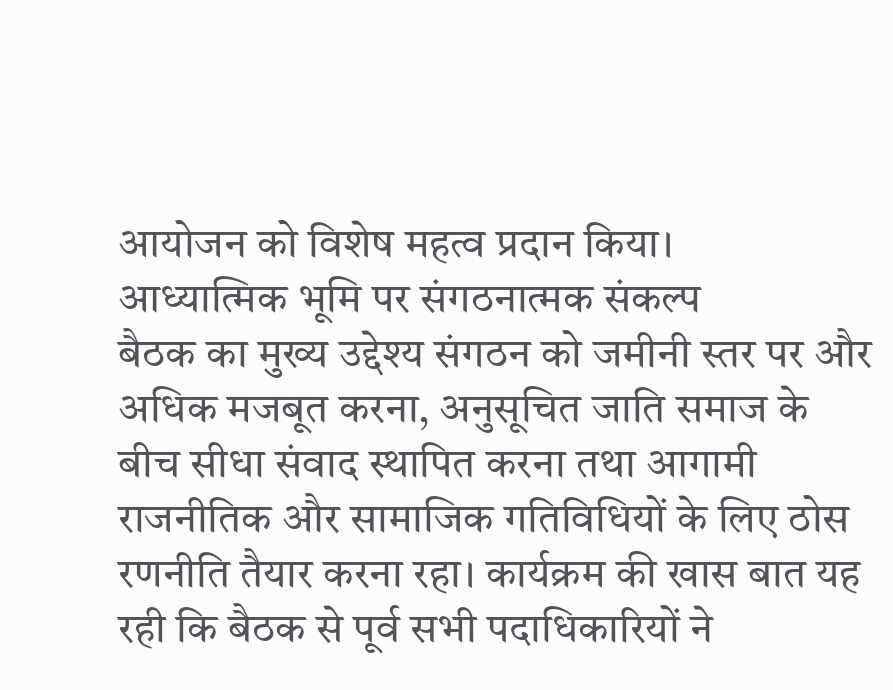आयोजन को विशेष महत्व प्रदान किया।
आध्यात्मिक भूमि पर संगठनात्मक संकल्प
बैठक का मुख्य उद्देश्य संगठन को जमीनी स्तर पर और अधिक मजबूत करना, अनुसूचित जाति समाज के बीच सीधा संवाद स्थापित करना तथा आगामी राजनीतिक और सामाजिक गतिविधियों के लिए ठोस रणनीति तैयार करना रहा। कार्यक्रम की खास बात यह रही कि बैठक से पूर्व सभी पदाधिकारियों ने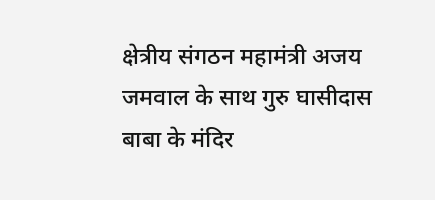क्षेत्रीय संगठन महामंत्री अजय जमवाल के साथ गुरु घासीदास बाबा के मंदिर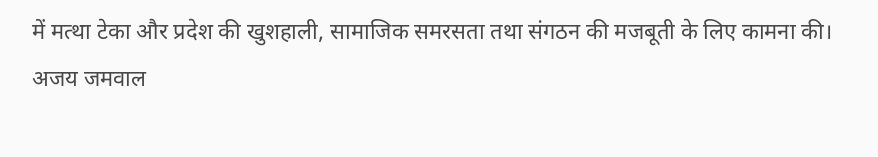में मत्था टेका और प्रदेश की खुशहाली, सामाजिक समरसता तथा संगठन की मजबूती के लिए कामना की।
अजय जमवाल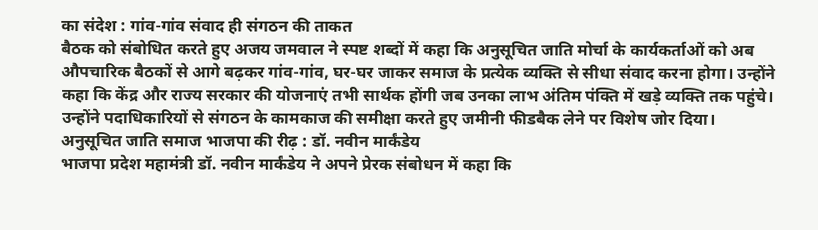का संदेश : गांव-गांव संवाद ही संगठन की ताकत
बैठक को संबोधित करते हुए अजय जमवाल ने स्पष्ट शब्दों में कहा कि अनुसूचित जाति मोर्चा के कार्यकर्ताओं को अब औपचारिक बैठकों से आगे बढ़कर गांव-गांव, घर-घर जाकर समाज के प्रत्येक व्यक्ति से सीधा संवाद करना होगा। उन्होंने कहा कि केंद्र और राज्य सरकार की योजनाएं तभी सार्थक होंगी जब उनका लाभ अंतिम पंक्ति में खड़े व्यक्ति तक पहुंचे। उन्होंने पदाधिकारियों से संगठन के कामकाज की समीक्षा करते हुए जमीनी फीडबैक लेने पर विशेष जोर दिया।
अनुसूचित जाति समाज भाजपा की रीढ़ : डॉ. नवीन मार्कंडेय
भाजपा प्रदेश महामंत्री डॉ. नवीन मार्कंडेय ने अपने प्रेरक संबोधन में कहा कि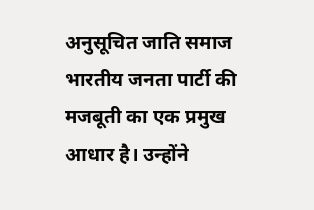अनुसूचित जाति समाज भारतीय जनता पार्टी की मजबूती का एक प्रमुख आधार है। उन्होंने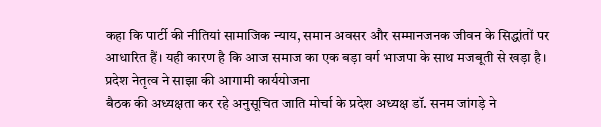कहा कि पार्टी की नीतियां सामाजिक न्याय, समान अवसर और सम्मानजनक जीवन के सिद्धांतों पर आधारित हैं। यही कारण है कि आज समाज का एक बड़ा वर्ग भाजपा के साथ मजबूती से खड़ा है।
प्रदेश नेतृत्व ने साझा की आगामी कार्ययोजना
बैठक की अध्यक्षता कर रहे अनुसूचित जाति मोर्चा के प्रदेश अध्यक्ष डॉ. सनम जांगड़े ने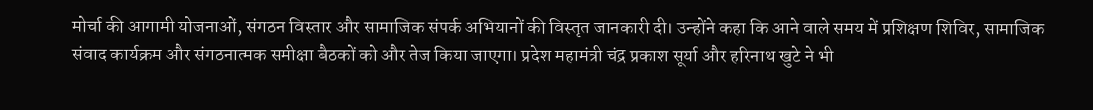मोर्चा की आगामी योजनाओं, संगठन विस्तार और सामाजिक संपर्क अभियानों की विस्तृत जानकारी दी। उन्होंने कहा कि आने वाले समय में प्रशिक्षण शिविर, सामाजिक संवाद कार्यक्रम और संगठनात्मक समीक्षा बैठकों को और तेज किया जाएगा। प्रदेश महामंत्री चंद्र प्रकाश सूर्या और हरिनाथ खुटे ने भी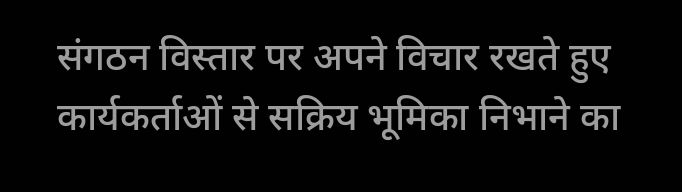संगठन विस्तार पर अपने विचार रखते हुए कार्यकर्ताओं से सक्रिय भूमिका निभाने का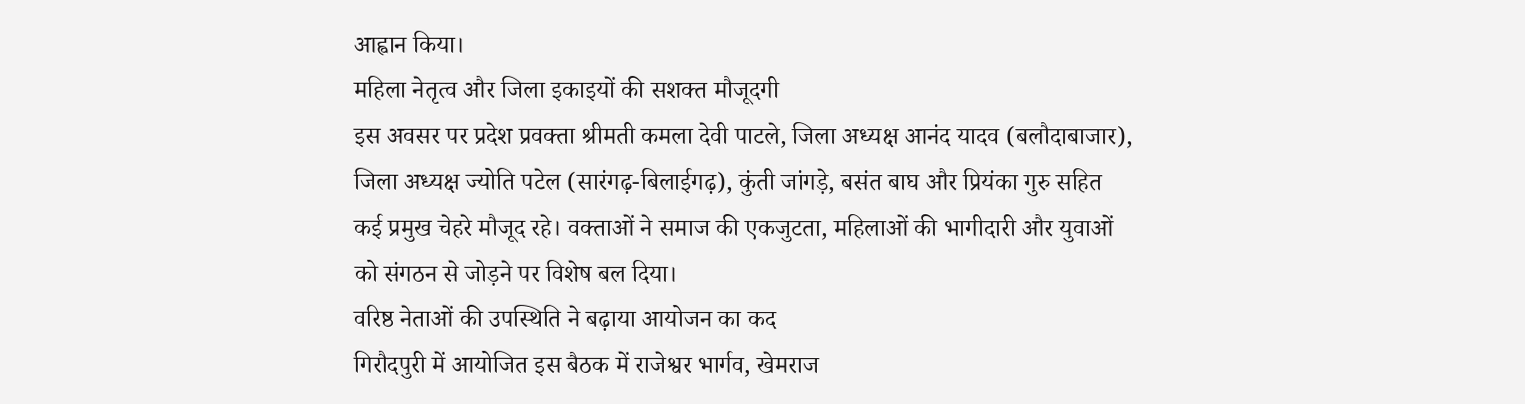आह्वान किया।
महिला नेतृत्व और जिला इकाइयों की सशक्त मौजूदगी
इस अवसर पर प्रदेश प्रवक्ता श्रीमती कमला देवी पाटले, जिला अध्यक्ष आनंद यादव (बलौदाबाजार), जिला अध्यक्ष ज्योति पटेल (सारंगढ़-बिलाईगढ़), कुंती जांगड़े, बसंत बाघ और प्रियंका गुरु सहित कई प्रमुख चेहरे मौजूद रहे। वक्ताओं ने समाज की एकजुटता, महिलाओं की भागीदारी और युवाओं को संगठन से जोड़ने पर विशेष बल दिया।
वरिष्ठ नेताओं की उपस्थिति ने बढ़ाया आयोजन का कद
गिरौदपुरी में आयोजित इस बैठक में राजेश्वर भार्गव, खेमराज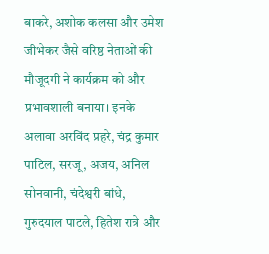बाकरे, अशोक कलसा और उमेश जीभेकर जैसे वरिष्ठ नेताओं की मौजूदगी ने कार्यक्रम को और प्रभावशाली बनाया। इनके अलावा अरविंद प्रहरे, चंद्र कुमार पाटिल, सरजू, अजय, अनिल सोनवानी, चंदेश्वरी बांधे, गुरुदयाल पाटले, हितेश रात्रे और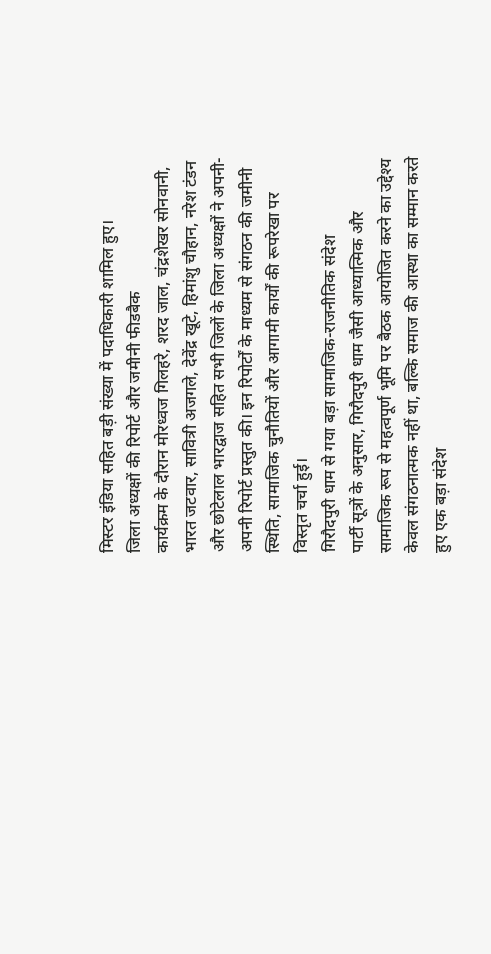मिस्टर इंडिया सहित बड़ी संख्या में पदाधिकारी शामिल हुए।
जिला अध्यक्षों की रिपोर्ट और जमीनी फीडबैक
कार्यक्रम के दौरान मोरध्वज गिलहरे, शरद जाल, चंद्रशेखर सोनवानी, भारत जटवार, सावित्री अजगले, देवेंद्र खूटे, हिमांशु चौहान, नरेश टंडन और छोटेलाल भारद्वाज सहित सभी जिलों के जिला अध्यक्षों ने अपनी-अपनी रिपोर्ट प्रस्तुत की। इन रिपोर्टों के माध्यम से संगठन की जमीनी स्थिति, सामाजिक चुनौतियों और आगामी कार्यों की रूपरेखा पर विस्तृत चर्चा हुई।
गिरौदपुरी धाम से गया बड़ा सामाजिक-राजनीतिक संदेश
पार्टी सूत्रों के अनुसार, गिरौदपुरी धाम जैसी आध्यात्मिक और सामाजिक रूप से महत्वपूर्ण भूमि पर बैठक आयोजित करने का उद्देश्य केवल संगठनात्मक नहीं था, बल्कि समाज की आस्था का सम्मान करते हुए एक बड़ा संदेश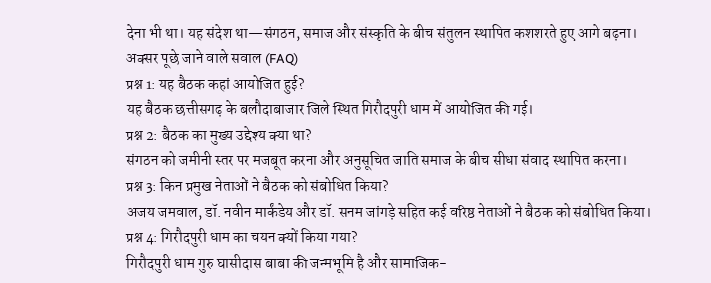देना भी था। यह संदेश था—संगठन, समाज और संस्कृति के बीच संतुलन स्थापित कशशरते हुए आगे बढ़ना।
अक्सर पूछे जाने वाले सवाल (FAQ)
प्रश्न 1: यह बैठक कहां आयोजित हुई?
यह बैठक छत्तीसगढ़ के बलौदाबाजार जिले स्थित गिरौदपुरी धाम में आयोजित की गई।
प्रश्न 2: बैठक का मुख्य उद्देश्य क्या था?
संगठन को जमीनी स्तर पर मजबूत करना और अनुसूचित जाति समाज के बीच सीधा संवाद स्थापित करना।
प्रश्न 3: किन प्रमुख नेताओं ने बैठक को संबोधित किया?
अजय जमवाल, डॉ. नवीन मार्कंडेय और डॉ. सनम जांगड़े सहित कई वरिष्ठ नेताओं ने बैठक को संबोधित किया।
प्रश्न 4: गिरौदपुरी धाम का चयन क्यों किया गया?
गिरौदपुरी धाम गुरु घासीदास बाबा की जन्मभूमि है और सामाजिक-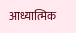आध्यात्मिक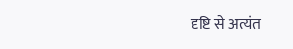दृष्टि से अत्यंत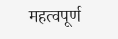महत्वपूर्ण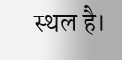स्थल है।